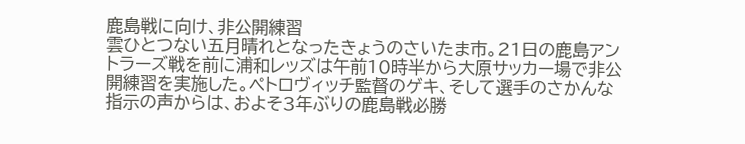鹿島戦に向け、非公開練習
雲ひとつない五月晴れとなったきょうのさいたま市。21日の鹿島アントラーズ戦を前に浦和レッズは午前10時半から大原サッカー場で非公開練習を実施した。ペトロヴィッチ監督のゲキ、そして選手のさかんな指示の声からは、およそ3年ぶりの鹿島戦必勝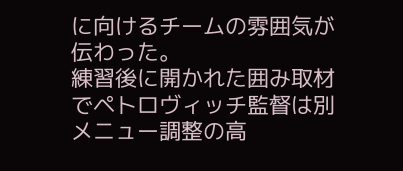に向けるチームの雰囲気が伝わった。
練習後に開かれた囲み取材でペトロヴィッチ監督は別メニュー調整の高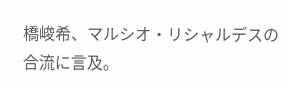橋峻希、マルシオ・リシャルデスの合流に言及。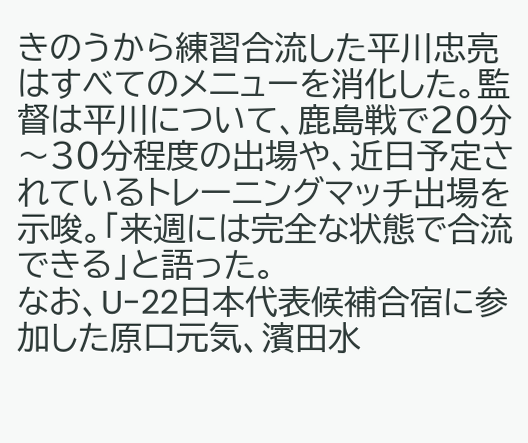きのうから練習合流した平川忠亮はすべてのメニューを消化した。監督は平川について、鹿島戦で20分〜30分程度の出場や、近日予定されているトレーニングマッチ出場を示唆。「来週には完全な状態で合流できる」と語った。
なお、U-22日本代表候補合宿に参加した原口元気、濱田水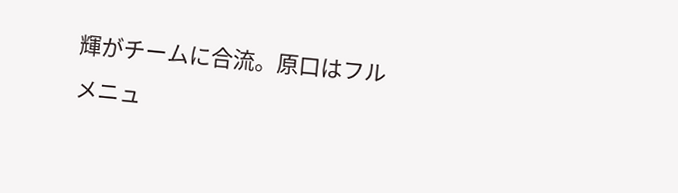輝がチームに合流。原口はフルメニュ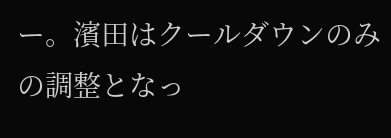ー。濱田はクールダウンのみの調整となっ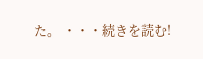た。 ・・・続きを読む!